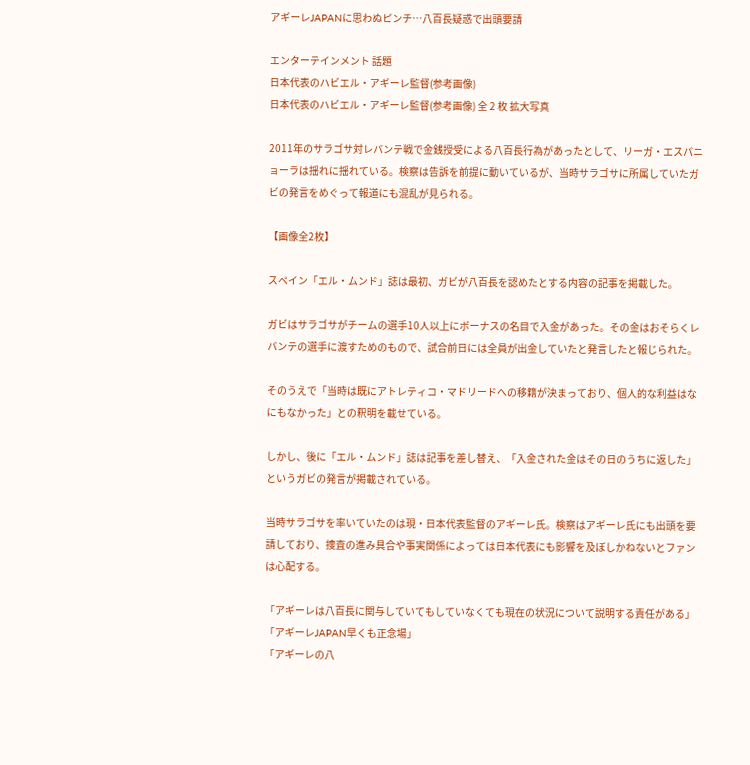アギーレJAPANに思わぬピンチ…八百長疑惑で出頭要請

エンターテインメント 話題
日本代表のハビエル・アギーレ監督(参考画像)
日本代表のハビエル・アギーレ監督(参考画像) 全 2 枚 拡大写真

2011年のサラゴサ対レバンテ戦で金銭授受による八百長行為があったとして、リーガ・エスパニョーラは揺れに揺れている。検察は告訴を前提に動いているが、当時サラゴサに所属していたガビの発言をめぐって報道にも混乱が見られる。

【画像全2枚】

スペイン「エル・ムンド」誌は最初、ガビが八百長を認めたとする内容の記事を掲載した。

ガビはサラゴサがチームの選手10人以上にボーナスの名目で入金があった。その金はおそらくレバンテの選手に渡すためのもので、試合前日には全員が出金していたと発言したと報じられた。

そのうえで「当時は既にアトレティコ・マドリードへの移籍が決まっており、個人的な利益はなにもなかった」との釈明を載せている。

しかし、後に「エル・ムンド」誌は記事を差し替え、「入金された金はその日のうちに返した」というガビの発言が掲載されている。

当時サラゴサを率いていたのは現・日本代表監督のアギーレ氏。検察はアギーレ氏にも出頭を要請しており、捜査の進み具合や事実関係によっては日本代表にも影響を及ぼしかねないとファンは心配する。

「アギーレは八百長に関与していてもしていなくても現在の状況について説明する責任がある」
「アギーレJAPAN早くも正念場」
「アギーレの八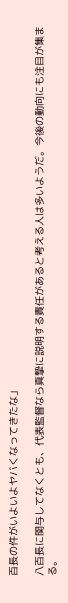百長の件がいよいよヤバくなってきたな」

八百長に関与してなくとも、代表監督なら真摯に説明する責任があると考える人は多いようだ。今後の動向にも注目が集まる。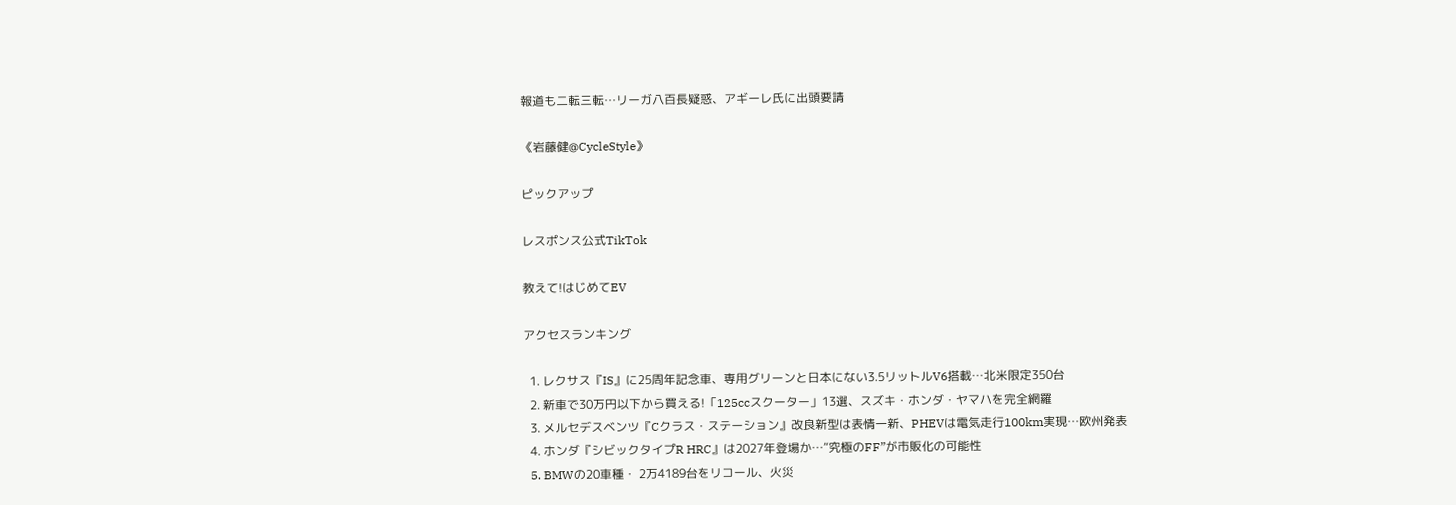報道も二転三転…リーガ八百長疑惑、アギーレ氏に出頭要請

《岩藤健@CycleStyle》

ピックアップ

レスポンス公式TikTok

教えて!はじめてEV

アクセスランキング

  1. レクサス『IS』に25周年記念車、専用グリーンと日本にない3.5リットルV6搭載…北米限定350台
  2. 新車で30万円以下から買える!「125ccスクーター」13選、スズキ・ホンダ・ヤマハを完全網羅
  3. メルセデスベンツ『Cクラス・ステーション』改良新型は表情一新、PHEVは電気走行100km実現…欧州発表
  4. ホンダ『シビックタイプR HRC』は2027年登場か…“究極のFF”が市販化の可能性
  5. BMWの20車種・ 2万4189台をリコール、火災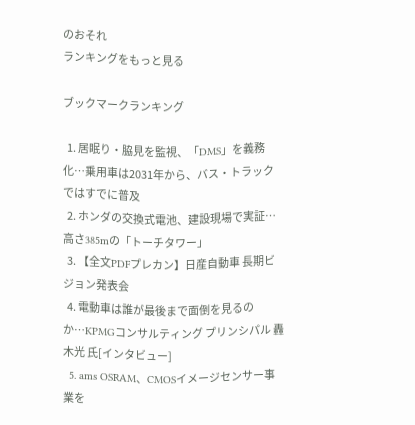のおそれ
ランキングをもっと見る

ブックマークランキング

  1. 居眠り・脇見を監視、「DMS」を義務化…乗用車は2031年から、バス・トラックではすでに普及
  2. ホンダの交換式電池、建設現場で実証…高さ385mの「トーチタワー」
  3. 【全文PDFプレカン】日産自動車 長期ビジョン発表会
  4. 電動車は誰が最後まで面倒を見るのか…KPMGコンサルティング プリンシパル 轟木光 氏[インタビュー]
  5. ams OSRAM、CMOSイメージセンサー事業を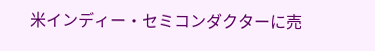米インディー・セミコンダクターに売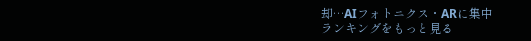却…AIフォトニクス・ARに集中
ランキングをもっと見る